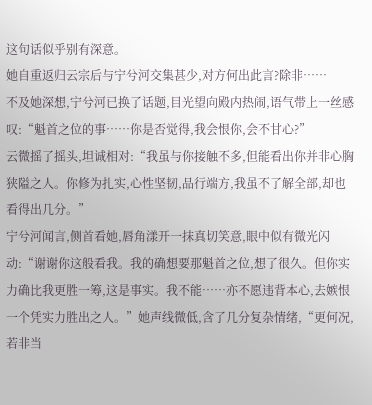这句话似乎别有深意。
她自重返归云宗后与宁兮河交集甚少,对方何出此言?除非……
不及她深想,宁兮河已换了话题,目光望向殿内热闹,语气带上一丝感叹:“魁首之位的事……你是否觉得,我会恨你,会不甘心?”
云微摇了摇头,坦诚相对:“我虽与你接触不多,但能看出你并非心胸狭隘之人。你修为扎实,心性坚韧,品行端方,我虽不了解全部,却也看得出几分。”
宁兮河闻言,侧首看她,唇角漾开一抹真切笑意,眼中似有微光闪动:“谢谢你这般看我。我的确想要那魁首之位,想了很久。但你实力确比我更胜一筹,这是事实。我不能……亦不愿违背本心,去嫉恨一个凭实力胜出之人。”她声线微低,含了几分复杂情绪,“更何况,若非当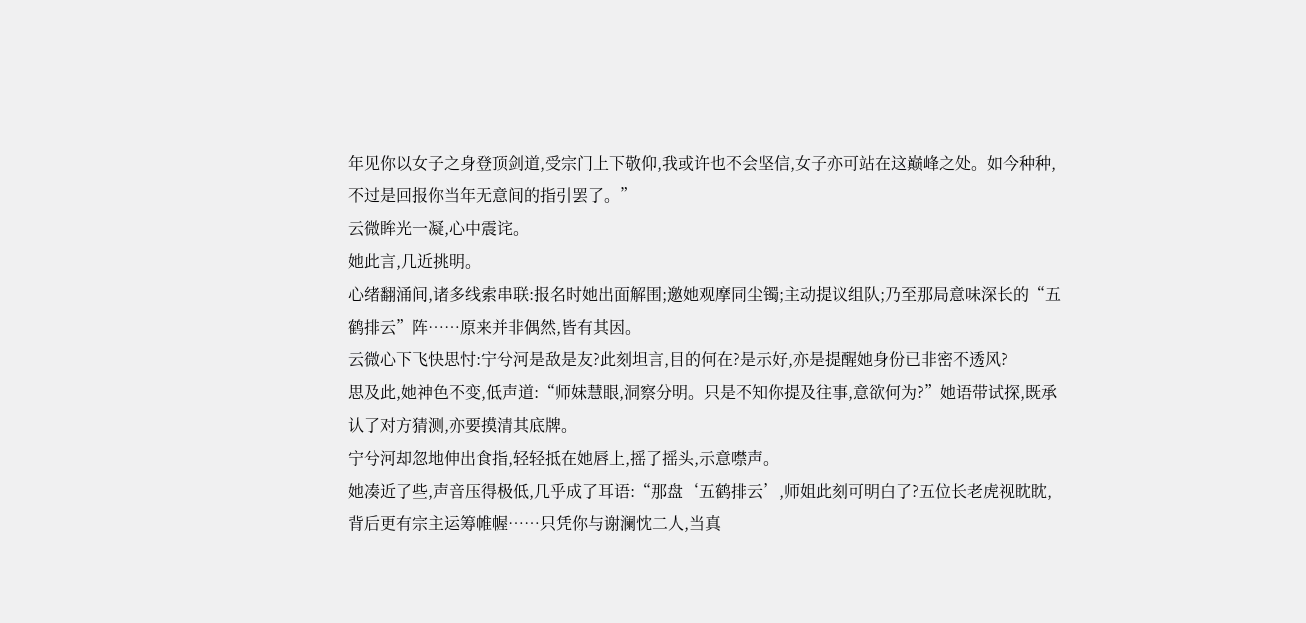年见你以女子之身登顶剑道,受宗门上下敬仰,我或许也不会坚信,女子亦可站在这巅峰之处。如今种种,不过是回报你当年无意间的指引罢了。”
云微眸光一凝,心中震诧。
她此言,几近挑明。
心绪翻涌间,诸多线索串联:报名时她出面解围;邀她观摩同尘镯;主动提议组队;乃至那局意味深长的“五鹤排云”阵……原来并非偶然,皆有其因。
云微心下飞快思忖:宁兮河是敌是友?此刻坦言,目的何在?是示好,亦是提醒她身份已非密不透风?
思及此,她神色不变,低声道:“师妹慧眼,洞察分明。只是不知你提及往事,意欲何为?”她语带试探,既承认了对方猜测,亦要摸清其底牌。
宁兮河却忽地伸出食指,轻轻抵在她唇上,摇了摇头,示意噤声。
她凑近了些,声音压得极低,几乎成了耳语:“那盘‘五鹤排云’,师姐此刻可明白了?五位长老虎视眈眈,背后更有宗主运筹帷幄……只凭你与谢澜忱二人,当真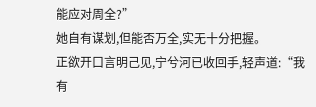能应对周全?”
她自有谋划,但能否万全,实无十分把握。
正欲开口言明己见,宁兮河已收回手,轻声道:“我有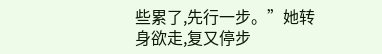些累了,先行一步。”她转身欲走,复又停步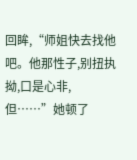回眸,“师姐快去找他吧。他那性子,别扭执拗,口是心非,但……”她顿了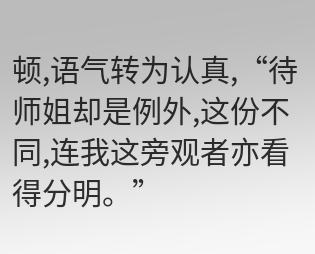顿,语气转为认真,“待师姐却是例外,这份不同,连我这旁观者亦看得分明。”